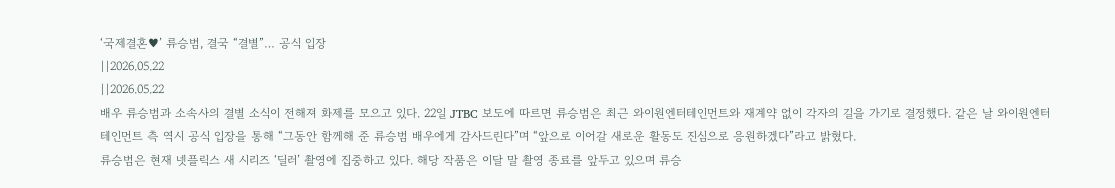‘국제결혼♥’ 류승범, 결국 “결별”… 공식 입장
||2026.05.22
||2026.05.22
배우 류승범과 소속사의 결별 소식이 전해져 화제를 모으고 있다. 22일 JTBC 보도에 따르면 류승범은 최근 와이원엔터테인먼트와 재계약 없이 각자의 길을 가기로 결정했다. 같은 날 와이원엔터테인먼트 측 역시 공식 입장을 통해 “그동안 함께해 준 류승범 배우에게 감사드린다”며 “앞으로 이어갈 새로운 활동도 진심으로 응원하겠다”라고 밝혔다.
류승범은 현재 넷플릭스 새 시리즈 ‘딜러’ 촬영에 집중하고 있다. 해당 작품은 이달 말 촬영 종료를 앞두고 있으며 류승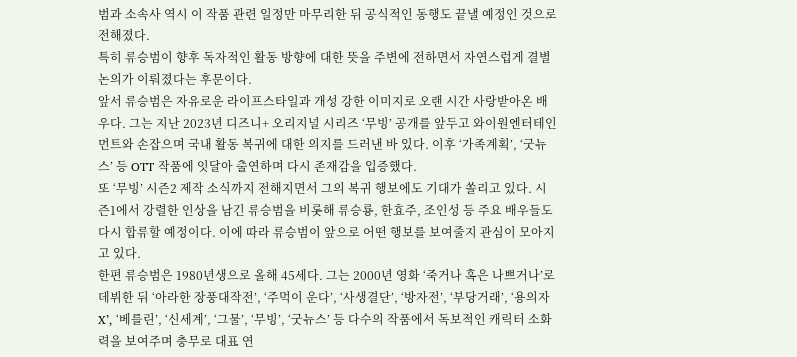범과 소속사 역시 이 작품 관련 일정만 마무리한 뒤 공식적인 동행도 끝낼 예정인 것으로 전해졌다.
특히 류승범이 향후 독자적인 활동 방향에 대한 뜻을 주변에 전하면서 자연스럽게 결별 논의가 이뤄졌다는 후문이다.
앞서 류승범은 자유로운 라이프스타일과 개성 강한 이미지로 오랜 시간 사랑받아온 배우다. 그는 지난 2023년 디즈니+ 오리지널 시리즈 ‘무빙’ 공개를 앞두고 와이원엔터테인먼트와 손잡으며 국내 활동 복귀에 대한 의지를 드러낸 바 있다. 이후 ‘가족계획’, ‘굿뉴스’ 등 OTT 작품에 잇달아 출연하며 다시 존재감을 입증했다.
또 ‘무빙’ 시즌2 제작 소식까지 전해지면서 그의 복귀 행보에도 기대가 쏠리고 있다. 시즌1에서 강렬한 인상을 남긴 류승범을 비롯해 류승룡, 한효주, 조인성 등 주요 배우들도 다시 합류할 예정이다. 이에 따라 류승범이 앞으로 어떤 행보를 보여줄지 관심이 모아지고 있다.
한편 류승범은 1980년생으로 올해 45세다. 그는 2000년 영화 ‘죽거나 혹은 나쁘거나’로 데뷔한 뒤 ‘아라한 장풍대작전’, ‘주먹이 운다’, ‘사생결단’, ‘방자전’, ‘부당거래’, ‘용의자X’, ‘베를린’, ‘신세계’, ‘그물’, ‘무빙’, ‘굿뉴스’ 등 다수의 작품에서 독보적인 캐릭터 소화력을 보여주며 충무로 대표 연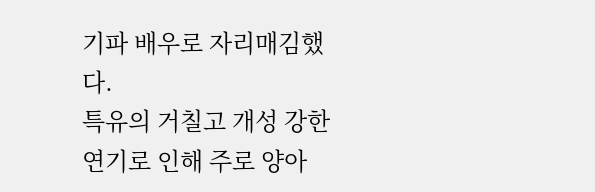기파 배우로 자리매김했다.
특유의 거칠고 개성 강한 연기로 인해 주로 양아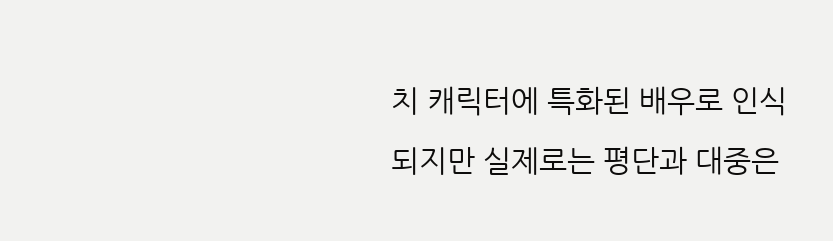치 캐릭터에 특화된 배우로 인식되지만 실제로는 평단과 대중은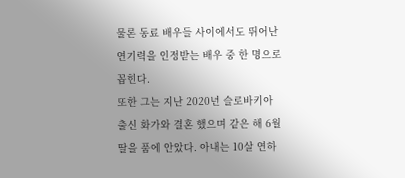물론 동료 배우들 사이에서도 뛰어난 연기력을 인정받는 배우 중 한 명으로 꼽힌다.
또한 그는 지난 2020년 슬로바키아 출신 화가와 결혼 했으며 같은 해 6월 딸을 품에 안았다. 아내는 10살 연하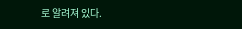로 알려져 있다.